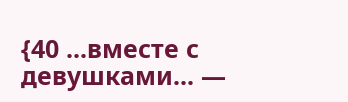{40 ...вместе с девушками... —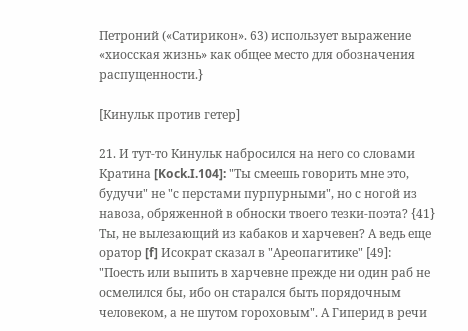Петроний («Сатирикон». 63) использует выражение «хиосская жизнь» как общее место для обозначения распущенности.}

[Кинульк против гетер]

21. И тут-то Кинульк набросился на него со словами Кратина [Kock.I.104]: "Ты смеешь говорить мне это, будучи" не "с перстами пурпурными", но с ногой из навоза, обряженной в обноски твоего тезки-поэта? {41} Ты, не вылезающий из кабаков и харчевен? А ведь еще оратор [f] Исократ сказал в "Ареопагитике" [49]: "Поесть или выпить в харчевне прежде ни один раб не осмелился бы, ибо он старался быть порядочным человеком, а не шутом гороховым". А Гиперид в речи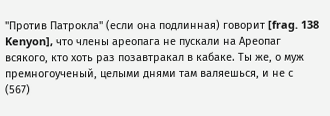"Против Патрокла" (если она подлинная) говорит [frag. 138 Kenyon], что члены ареопага не пускали на Ареопаг всякого, кто хоть раз позавтракал в кабаке. Ты же, о муж премногоученый, целыми днями там валяешься, и не с (567)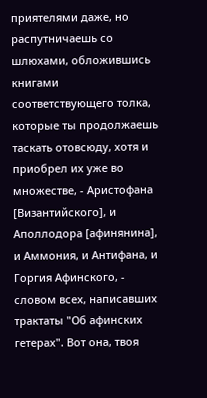приятелями даже, но распутничаешь со шлюхами, обложившись книгами соответствующего толка, которые ты продолжаешь таскать отовсюду, хотя и приобрел их уже во множестве, - Аристофана [Византийского], и Аполлодора [афинянина], и Аммония, и Антифана, и Горгия Афинского, - словом всех, написавших трактаты "Об афинских гетерах". Вот она, твоя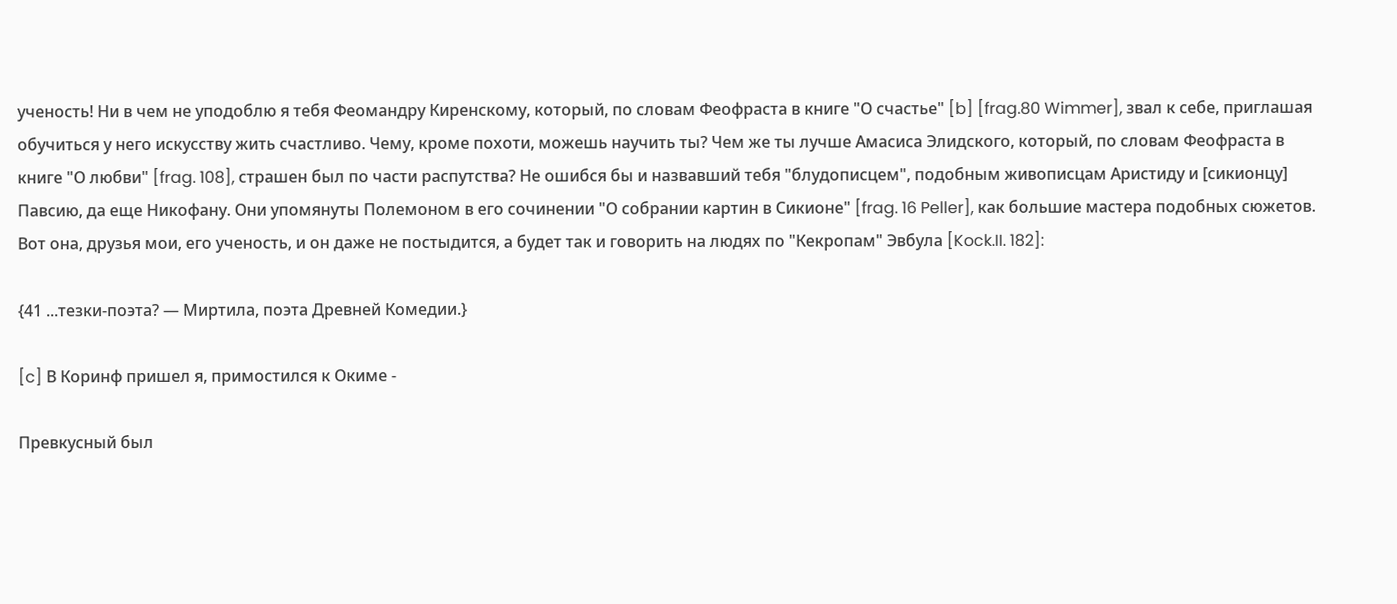ученость! Ни в чем не уподоблю я тебя Феомандру Киренскому, который, по словам Феофраста в книге "О счастье" [b] [frag.80 Wimmer], звал к себе, приглашая обучиться у него искусству жить счастливо. Чему, кроме похоти, можешь научить ты? Чем же ты лучше Амасиса Элидского, который, по словам Феофраста в книге "О любви" [frag. 108], страшен был по части распутства? Не ошибся бы и назвавший тебя "блудописцем", подобным живописцам Аристиду и [сикионцу] Павсию, да еще Никофану. Они упомянуты Полемоном в его сочинении "О собрании картин в Сикионе" [frag. 16 Peller], как большие мастера подобных сюжетов. Вот она, друзья мои, его ученость, и он даже не постыдится, а будет так и говорить на людях по "Кекропам" Эвбула [Kock.II. 182]:

{41 ...тезки-поэта? — Миртила, поэта Древней Комедии.}

[c] В Коринф пришел я, примостился к Окиме -

Превкусный был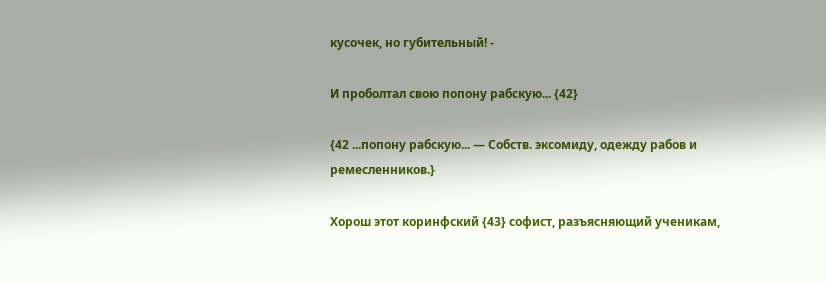кусочек, но губительный! -

И проболтал свою попону рабскую... {42}

{42 ...попону рабскую... — Собств. эксомиду, одежду рабов и ремесленников.}

Хорош этот коринфский {43} софист, разъясняющий ученикам,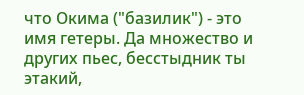что Окима ("базилик") - это имя гетеры. Да множество и других пьес, бесстыдник ты этакий,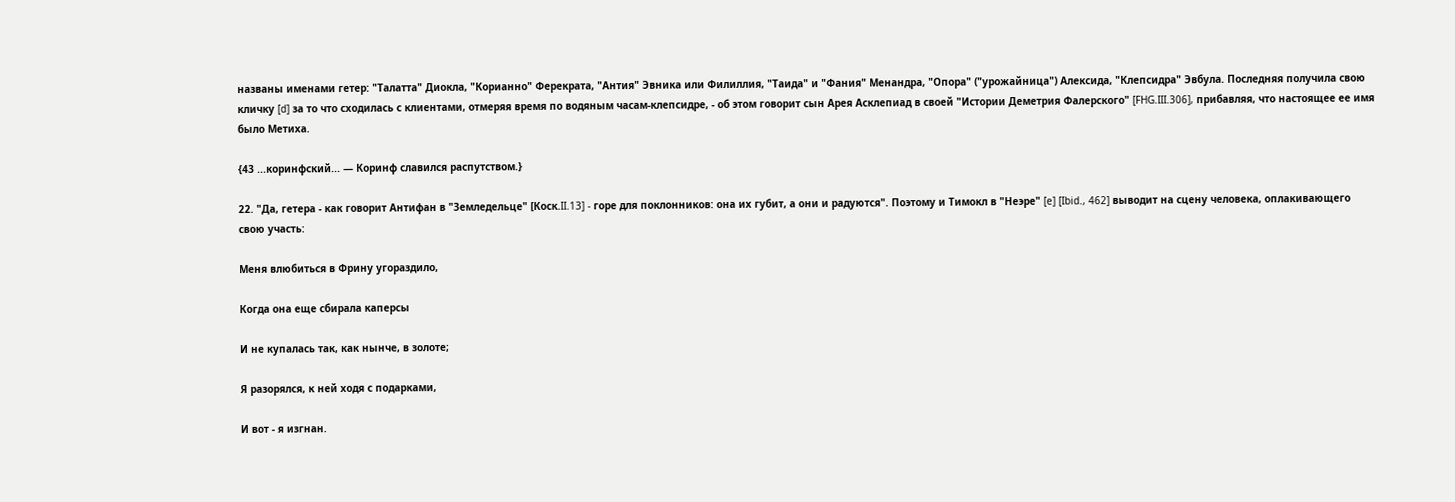названы именами гетер: "Талатта" Диокла, "Корианно" Ферекрата, "Антия" Эвника или Филиллия, "Таида" и "Фания" Менандра, "Опора" ("урожайница") Алексида, "Клепсидра" Эвбула. Последняя получила свою кличку [d] за то что сходилась с клиентами, отмеряя время по водяным часам-клепсидре, - об этом говорит сын Арея Асклепиад в своей "Истории Деметрия Фалерского" [FHG.III.306], прибавляя, что настоящее ее имя было Метиха.

{43 ...коринфский... — Коринф славился распутством.}

22. "Да, гетера - как говорит Антифан в "Земледельце" [Коcк.II.13] - горе для поклонников: она их губит, а они и радуются". Поэтому и Тимокл в "Неэре" [e] [Ibid., 462] выводит на сцену человека, оплакивающего свою участь:

Меня влюбиться в Фрину угораздило,

Когда она еще сбирала каперсы

И не купалась так, как нынче, в золоте;

Я разорялся, к ней ходя с подарками,

И вот - я изгнан.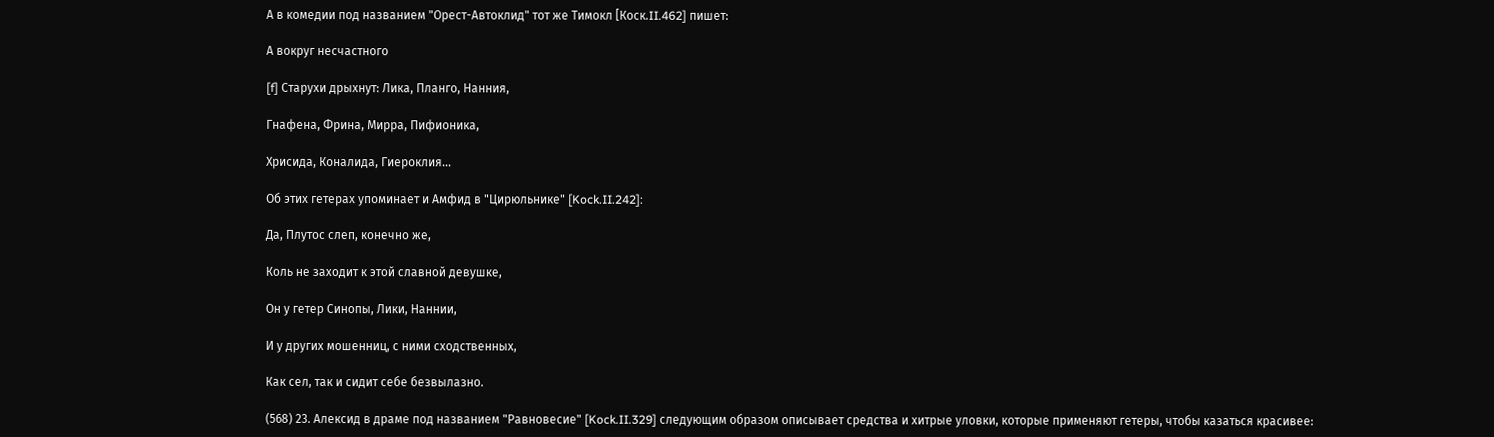А в комедии под названием "Орест-Автоклид" тот же Тимокл [Коcк.II.462] пишет:

А вокруг несчастного

[f] Старухи дрыхнут: Лика, Планго, Нанния,

Гнафена, Фрина, Мирра, Пифионика,

Хрисида, Коналида, Гиероклия...

Об этих гетерах упоминает и Амфид в "Цирюльнике" [Kock.II.242]:

Да, Плутос слеп, конечно же,

Коль не заходит к этой славной девушке,

Он у гетер Синопы, Лики, Наннии,

И у других мошенниц, с ними сходственных,

Как сел, так и сидит себе безвылазно.

(568) 23. Алексид в драме под названием "Равновесие" [Kock.II.329] следующим образом описывает средства и хитрые уловки, которые применяют гетеры, чтобы казаться красивее: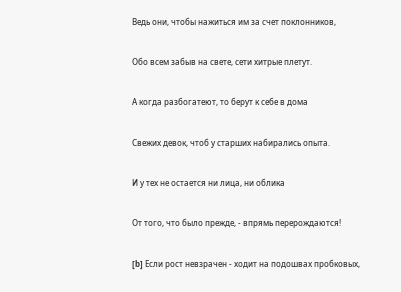Ведь они, чтобы нажиться им за счет поклонников,

Обо всем забыв на свете, сети хитрые плетут.

А когда разбогатеют, то берут к себе в дома

Свежих девок, чтоб у старших набирались опыта.

И у тех не остается ни лица, ни облика

От того, что было прежде, - впрямь перерождаются!

[b] Если рост невзрачен - ходит на подошвах пробковых,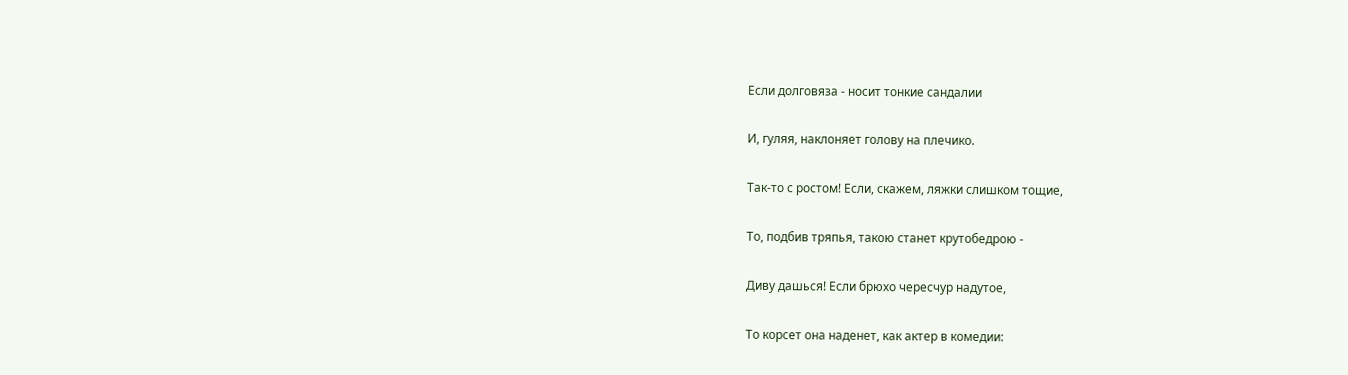Если долговяза - носит тонкие сандалии

И, гуляя, наклоняет голову на плечико.

Так-то с ростом! Если, скажем, ляжки слишком тощие,

То, подбив тряпья, такою станет крутобедрою -

Диву дашься! Если брюхо чересчур надутое,

То корсет она наденет, как актер в комедии: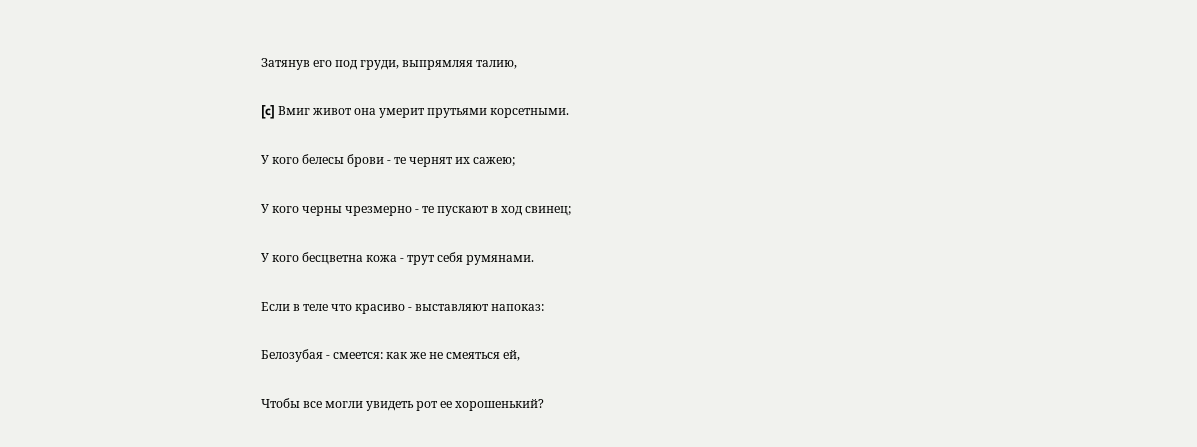Затянув его под груди, выпрямляя талию,

[c] Вмиг живот она умерит прутьями корсетными.

У кого белесы брови - те чернят их сажею;

У кого черны чрезмерно - те пускают в ход свинец;

У кого бесцветна кожа - трут себя румянами.

Если в теле что красиво - выставляют напоказ:

Белозубая - смеется: как же не смеяться ей,

Чтобы все могли увидеть рот ее хорошенький?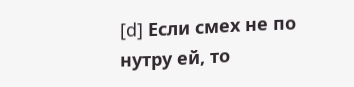[d] Если смех не по нутру ей, то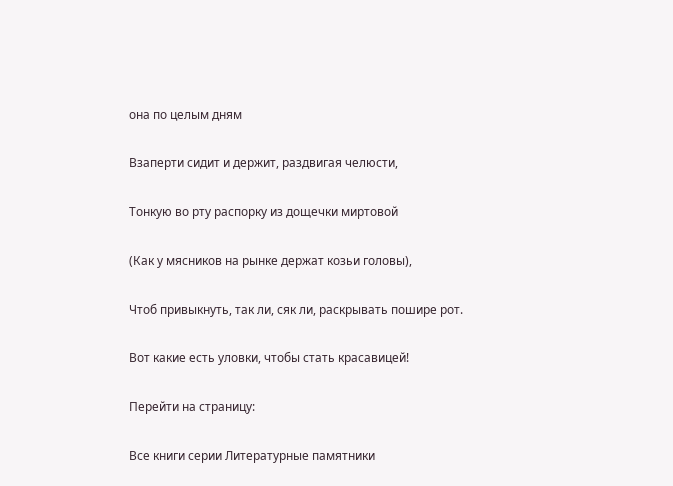она по целым дням

Взаперти сидит и держит, раздвигая челюсти,

Тонкую во рту распорку из дощечки миртовой

(Как у мясников на рынке держат козьи головы),

Чтоб привыкнуть, так ли, сяк ли, раскрывать пошире рот.

Вот какие есть уловки, чтобы стать красавицей!

Перейти на страницу:

Все книги серии Литературные памятники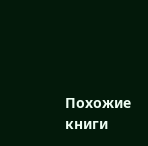Похожие книги